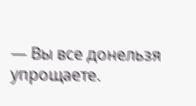— Вы все донельзя упрощаете.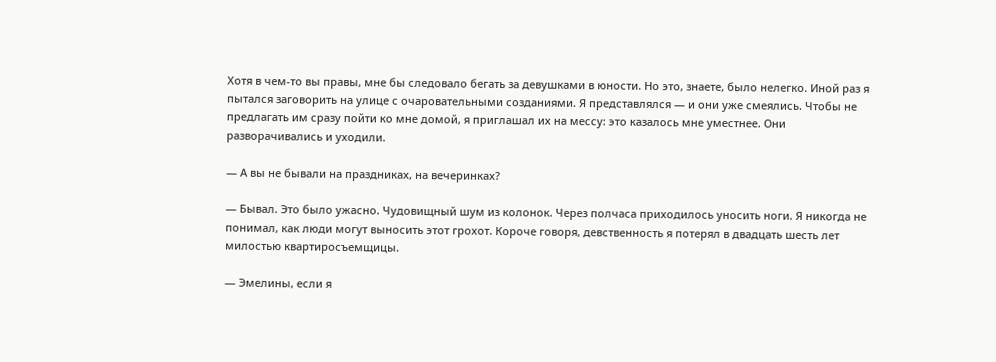Хотя в чем-то вы правы, мне бы следовало бегать за девушками в юности. Но это, знаете, было нелегко. Иной раз я пытался заговорить на улице с очаровательными созданиями. Я представлялся — и они уже смеялись. Чтобы не предлагать им сразу пойти ко мне домой, я приглашал их на мессу: это казалось мне уместнее. Они разворачивались и уходили.

— А вы не бывали на праздниках, на вечеринках?

— Бывал. Это было ужасно. Чудовищный шум из колонок. Через полчаса приходилось уносить ноги. Я никогда не понимал, как люди могут выносить этот грохот. Короче говоря, девственность я потерял в двадцать шесть лет милостью квартиросъемщицы.

— Эмелины, если я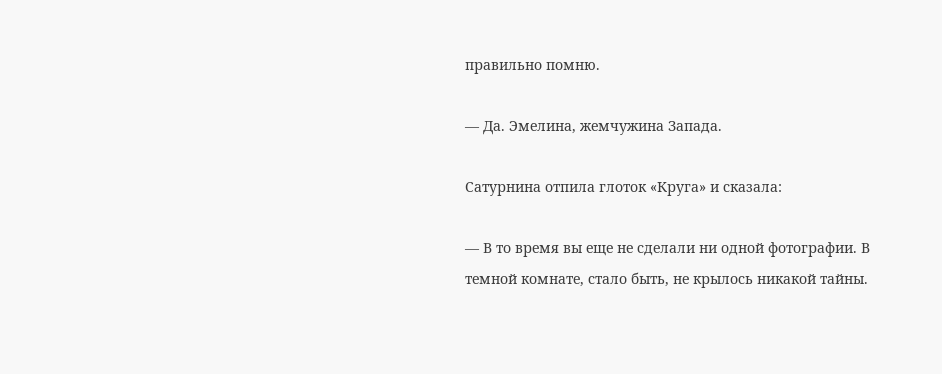правильно помню.

— Да. Эмелина, жемчужина Запада.

Сатурнина отпила глоток «Круга» и сказала:

— В то время вы еще не сделали ни одной фотографии. В темной комнате, стало быть, не крылось никакой тайны.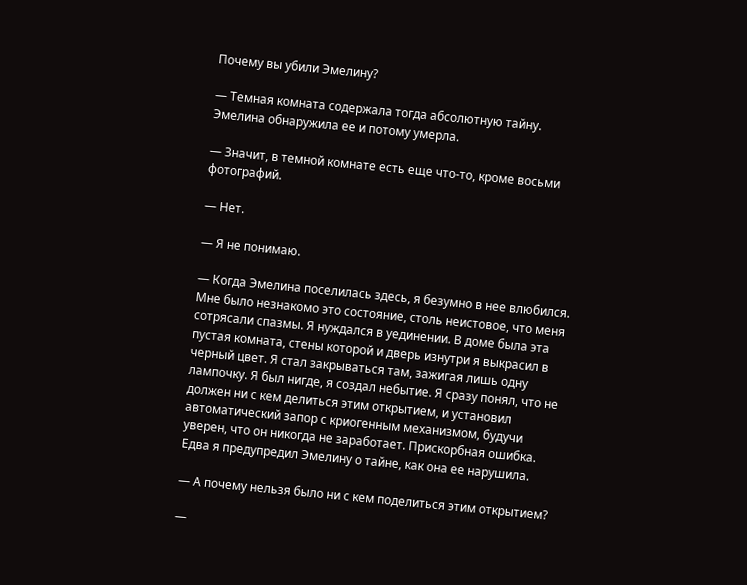Почему вы убили Эмелину?

— Темная комната содержала тогда абсолютную тайну. Эмелина обнаружила ее и потому умерла.

— Значит, в темной комнате есть еще что-то, кроме восьми фотографий.

— Нет.

— Я не понимаю.

— Когда Эмелина поселилась здесь, я безумно в нее влюбился. Мне было незнакомо это состояние, столь неистовое, что меня сотрясали спазмы. Я нуждался в уединении. В доме была эта пустая комната, стены которой и дверь изнутри я выкрасил в черный цвет. Я стал закрываться там, зажигая лишь одну лампочку. Я был нигде, я создал небытие. Я сразу понял, что не должен ни с кем делиться этим открытием, и установил автоматический запор с криогенным механизмом, будучи уверен, что он никогда не заработает. Прискорбная ошибка. Едва я предупредил Эмелину о тайне, как она ее нарушила.

— А почему нельзя было ни с кем поделиться этим открытием?

—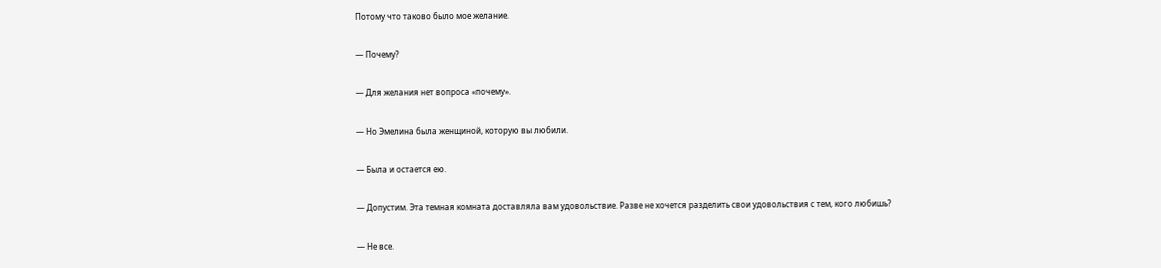Потому что таково было мое желание.

— Почему?

— Для желания нет вопроса «почему».

— Но Эмелина была женщиной, которую вы любили.

— Была и остается ею.

— Допустим. Эта темная комната доставляла вам удовольствие. Разве не хочется разделить свои удовольствия с тем, кого любишь?

— Не все.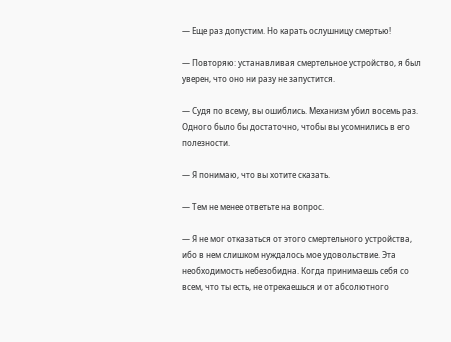— Еще раз допустим. Но карать ослушницу смертью!

— Повторяю: устанавливая смертельное устройство, я был уверен, что оно ни разу не запустится.

— Судя по всему, вы ошиблись. Механизм убил восемь раз. Одного было бы достаточно, чтобы вы усомнились в его полезности.

— Я понимаю, что вы хотите сказать.

— Тем не менее ответьте на вопрос.

— Я не мог отказаться от этого смертельного устройства, ибо в нем слишком нуждалось мое удовольствие. Эта необходимость небезобидна. Когда принимаешь себя со всем, что ты есть, не отрекаешься и от абсолютного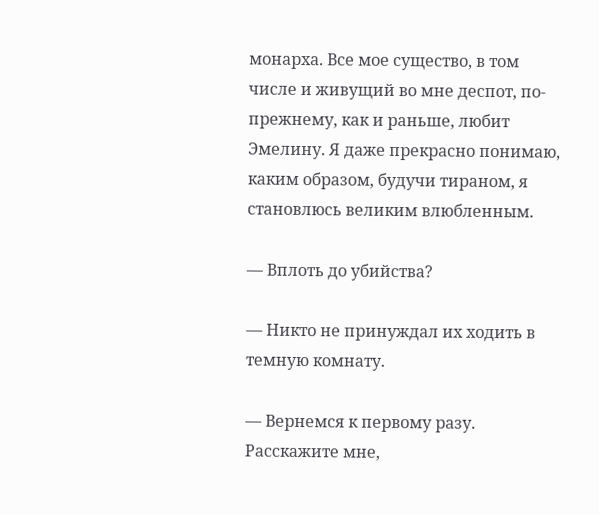монарха. Все мое существо, в том числе и живущий во мне деспот, по-прежнему, как и раньше, любит Эмелину. Я даже прекрасно понимаю, каким образом, будучи тираном, я становлюсь великим влюбленным.

— Вплоть до убийства?

— Никто не принуждал их ходить в темную комнату.

— Вернемся к первому разу. Расскажите мне,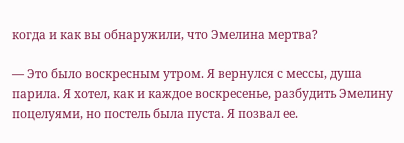когда и как вы обнаружили, что Эмелина мертва?

— Это было воскресным утром. Я вернулся с мессы, душа парила. Я хотел, как и каждое воскресенье, разбудить Эмелину поцелуями, но постель была пуста. Я позвал ее.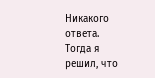Никакого ответа. Тогда я решил, что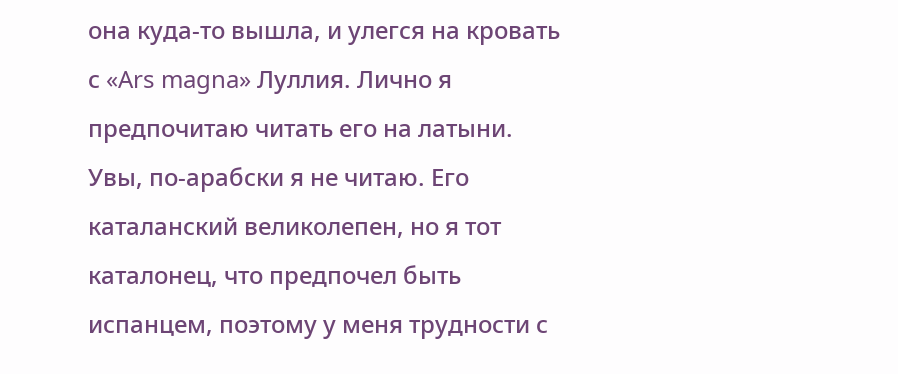она куда-то вышла, и улегся на кровать с «Ars magna» Луллия. Лично я предпочитаю читать его на латыни. Увы, по-арабски я не читаю. Его каталанский великолепен, но я тот каталонец, что предпочел быть испанцем, поэтому у меня трудности с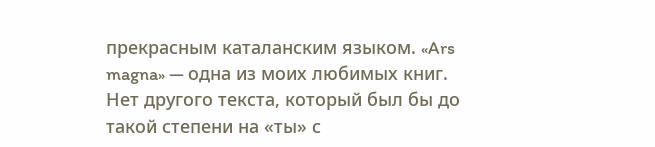прекрасным каталанским языком. «Ars magna» — одна из моих любимых книг. Нет другого текста, который был бы до такой степени на «ты» с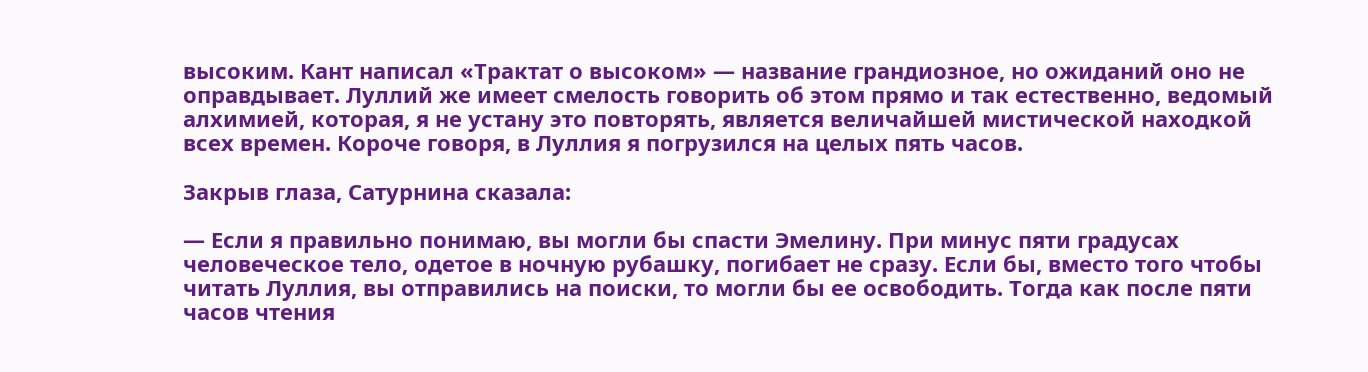высоким. Кант написал «Трактат о высоком» — название грандиозное, но ожиданий оно не оправдывает. Луллий же имеет смелость говорить об этом прямо и так естественно, ведомый алхимией, которая, я не устану это повторять, является величайшей мистической находкой всех времен. Короче говоря, в Луллия я погрузился на целых пять часов.

Закрыв глаза, Сатурнина сказала:

— Если я правильно понимаю, вы могли бы спасти Эмелину. При минус пяти градусах человеческое тело, одетое в ночную рубашку, погибает не сразу. Если бы, вместо того чтобы читать Луллия, вы отправились на поиски, то могли бы ее освободить. Тогда как после пяти часов чтения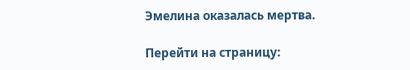Эмелина оказалась мертва.

Перейти на страницу: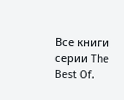Все книги серии The Best Of.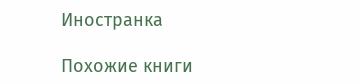Иностранка

Похожие книги